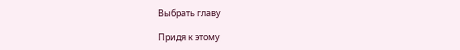Выбрать главу

Придя к этому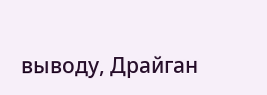выводу, Драйган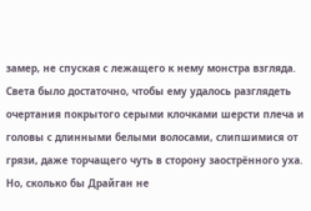замер, не спуская с лежащего к нему монстра взгляда. Света было достаточно, чтобы ему удалось разглядеть очертания покрытого серыми клочками шерсти плеча и головы с длинными белыми волосами, слипшимися от грязи, даже торчащего чуть в сторону заострённого уха. Но, сколько бы Драйган не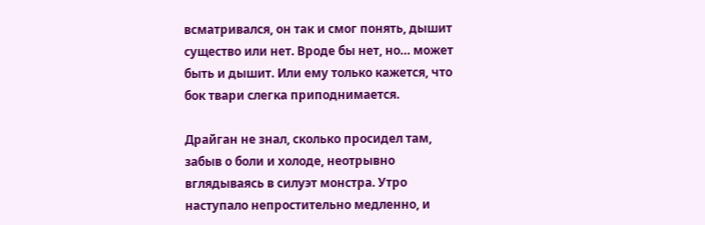всматривался, он так и смог понять, дышит существо или нет. Вроде бы нет, но… может быть и дышит. Или ему только кажется, что бок твари слегка приподнимается.

Драйган не знал, сколько просидел там, забыв о боли и холоде, неотрывно вглядываясь в силуэт монстра. Утро наступало непростительно медленно, и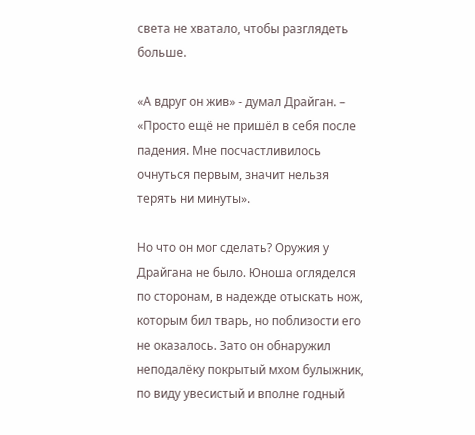света не хватало, чтобы разглядеть больше.

«А вдруг он жив» - думал Драйган. – «Просто ещё не пришёл в себя после падения. Мне посчастливилось очнуться первым, значит нельзя терять ни минуты».

Но что он мог сделать? Оружия у Драйгана не было. Юноша огляделся по сторонам, в надежде отыскать нож, которым бил тварь, но поблизости его не оказалось. Зато он обнаружил неподалёку покрытый мхом булыжник, по виду увесистый и вполне годный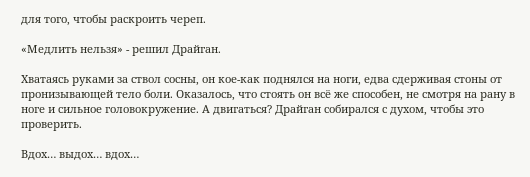для того, чтобы раскроить череп.

«Медлить нельзя» - решил Драйган.

Хватаясь руками за ствол сосны, он кое-как поднялся на ноги, едва сдерживая стоны от пронизывающей тело боли. Оказалось, что стоять он всё же способен, не смотря на рану в ноге и сильное головокружение. А двигаться? Драйган собирался с духом, чтобы это проверить.

Вдох… выдох… вдох…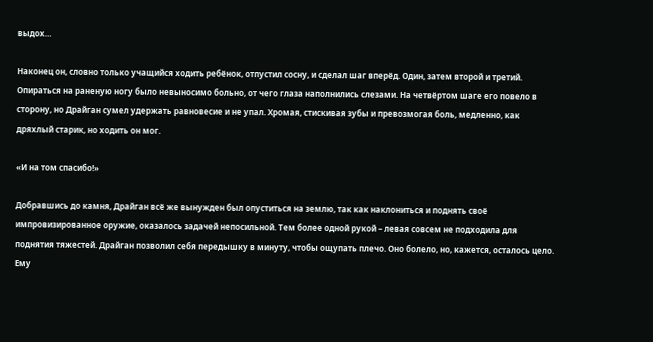выдох…

Наконец он, словно только учащийся ходить ребёнок, отпустил сосну, и сделал шаг вперёд. Один, затем второй и третий. Опираться на раненую ногу было невыносимо больно, от чего глаза наполнились слезами. На четвёртом шаге его повело в сторону, но Драйган сумел удержать равновесие и не упал. Хромая, стискивая зубы и превозмогая боль, медленно, как дряхлый старик, но ходить он мог.

«И на том спасибо!»

Добравшись до камня, Драйган всё же вынужден был опуститься на землю, так как наклониться и поднять своё импровизированное оружие, оказалось задачей непосильной. Тем более одной рукой – левая совсем не подходила для поднятия тяжестей. Драйган позволил себя передышку в минуту, чтобы ощупать плечо. Оно болело, но, кажется, осталось цело. Ему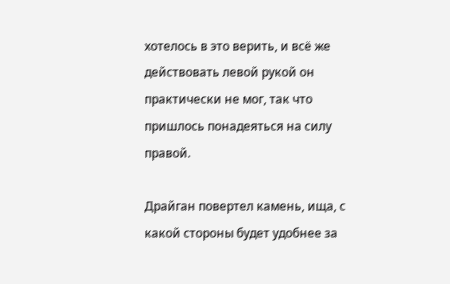хотелось в это верить, и всё же действовать левой рукой он практически не мог, так что пришлось понадеяться на силу правой.

Драйган повертел камень, ища, с какой стороны будет удобнее за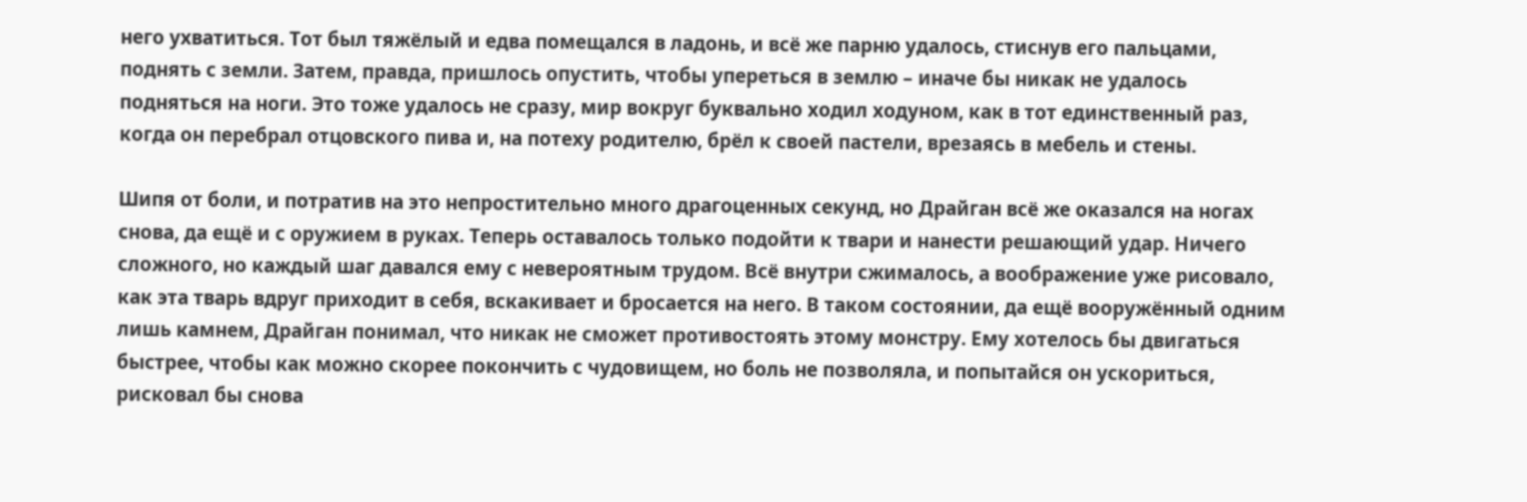него ухватиться. Тот был тяжёлый и едва помещался в ладонь, и всё же парню удалось, стиснув его пальцами, поднять с земли. Затем, правда, пришлось опустить, чтобы упереться в землю – иначе бы никак не удалось подняться на ноги. Это тоже удалось не сразу, мир вокруг буквально ходил ходуном, как в тот единственный раз, когда он перебрал отцовского пива и, на потеху родителю, брёл к своей пастели, врезаясь в мебель и стены.

Шипя от боли, и потратив на это непростительно много драгоценных секунд, но Драйган всё же оказался на ногах снова, да ещё и с оружием в руках. Теперь оставалось только подойти к твари и нанести решающий удар. Ничего сложного, но каждый шаг давался ему с невероятным трудом. Всё внутри сжималось, а воображение уже рисовало, как эта тварь вдруг приходит в себя, вскакивает и бросается на него. В таком состоянии, да ещё вооружённый одним лишь камнем, Драйган понимал, что никак не сможет противостоять этому монстру. Ему хотелось бы двигаться быстрее, чтобы как можно скорее покончить с чудовищем, но боль не позволяла, и попытайся он ускориться, рисковал бы снова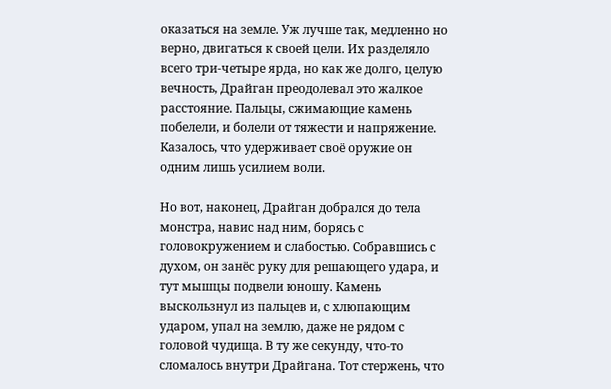оказаться на земле. Уж лучше так, медленно но верно, двигаться к своей цели. Их разделяло всего три-четыре ярда, но как же долго, целую вечность, Драйган преодолевал это жалкое расстояние. Пальцы, сжимающие камень побелели, и болели от тяжести и напряжение. Казалось, что удерживает своё оружие он одним лишь усилием воли.

Но вот, наконец, Драйган добрался до тела монстра, навис над ним, борясь с головокружением и слабостью. Собравшись с духом, он занёс руку для решающего удара, и тут мышцы подвели юношу. Камень выскользнул из пальцев и, с хлюпающим ударом, упал на землю, даже не рядом с головой чудища. В ту же секунду, что-то сломалось внутри Драйгана. Тот стержень, что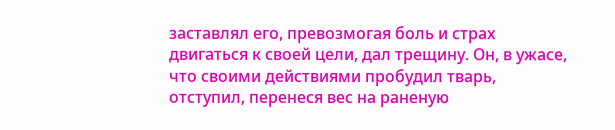заставлял его, превозмогая боль и страх двигаться к своей цели, дал трещину. Он, в ужасе, что своими действиями пробудил тварь, отступил, перенеся вес на раненую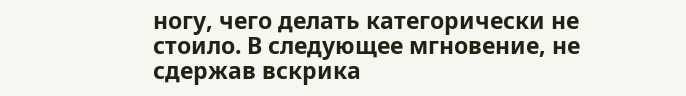ногу, чего делать категорически не стоило. В следующее мгновение, не сдержав вскрика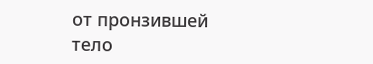от пронзившей тело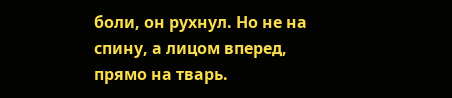боли, он рухнул. Но не на спину, а лицом вперед, прямо на тварь.